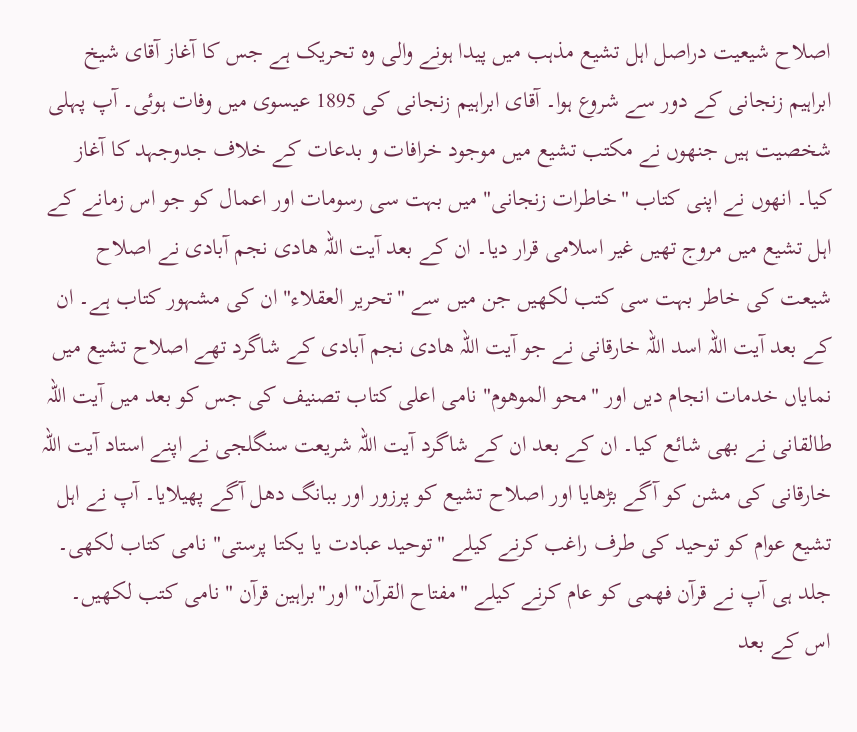اصلاح شیعیت دراصل اہل تشیع مذہب میں پیدا ہونے والی وہ تحریک ہے جس کا آغاز آقای شیخ ابراہیم زنجانی کے دور سے شروع ہوا۔ آقای ابراہیم زنجانی کی 1895 عیسوی میں وفات ہوئی۔ آپ پہلی شخصیت ہیں جنھوں نے مکتب تشیع میں موجود خرافات و بدعات کے خلاف جدوجہد کا آغاز کیا۔ انھوں نے اپنی کتاب "خاطرات زنجانی" میں بہت سی رسومات اور اعمال کو جو اس زمانے کے اہل تشیع میں مروج تھیں غیر اسلامی قرار دیا۔ ان کے بعد آیت اللہ ھادی نجم آبادی نے اصلاح شیعت کی خاطر بہت سی کتب لکھیں جن میں سے "تحریر العقلاء" ان کی مشہور کتاب ہے۔ ان کے بعد آیت اللہ اسد اللہ خارقانی نے جو آیت اللہ ھادی نجم آبادی کے شاگرد تھے اصلاح تشیع میں نمایاں خدمات انجام دیں اور "محو الموھوم" نامی اعلی کتاب تصنیف کی جس کو بعد میں آیت اللہ طالقانی نے بھی شائع کیا۔ ان کے بعد ان کے شاگرد آیت اللہ شریعت سنگلجی نے اپنے استاد آیت اللہ خارقانی کی مشن کو آگے بڑھایا اور اصلاح تشیع کو پرزور اور ببانگ دھل آگے پھیلایا۔ آپ نے اہل تشیع عوام کو توحید کی طرف راغب کرنے کیلے "توحید عبادت یا یکتا پرستی" نامی کتاب لکھی۔ جلد ہی آپ نے قرآن فھمی کو عام کرنے کیلے "مفتاح القرآن" اور"براہین قرآن " نامی کتب لکھیں۔ اس کے بعد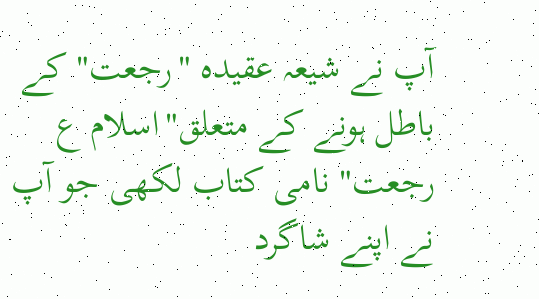آپ نے شیعہ عقیدہ "رجعت" کے باطل ہونے کے متعلق"اسلام ع رجعت" نامی کتاب لکھی جو آپ نے اپنے شاگرد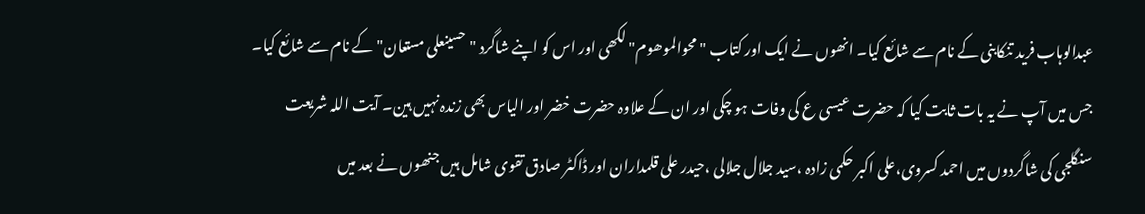عبدالوہاب فرید تنکابنی کے نام سے شائع کیا۔ انھوں نے ایک اور کتاب "محوالموھوم" لکھی اور اس کو اپنے شاگرد "حسینعلی مستعان" کے نام سے شائع کیا۔ جس میں آپ نے یہ بات ثابت کیا کہ حضرت عیسی ع کی وفات ہو چکی اور ان کے علاوہ حضرت خضر اور الیاس بھی زندہ نہیں ہین۔ آیت اللہ شریعت سنگلجی کی شاگردوں میں احمد کسروی،علی اکبر حکمی زادہ ،سید جلال جلالی ،حیدر علی قلمداران اور ڈاکٹر صادق تقوی شامل ہیں جنھوں نے بعد میں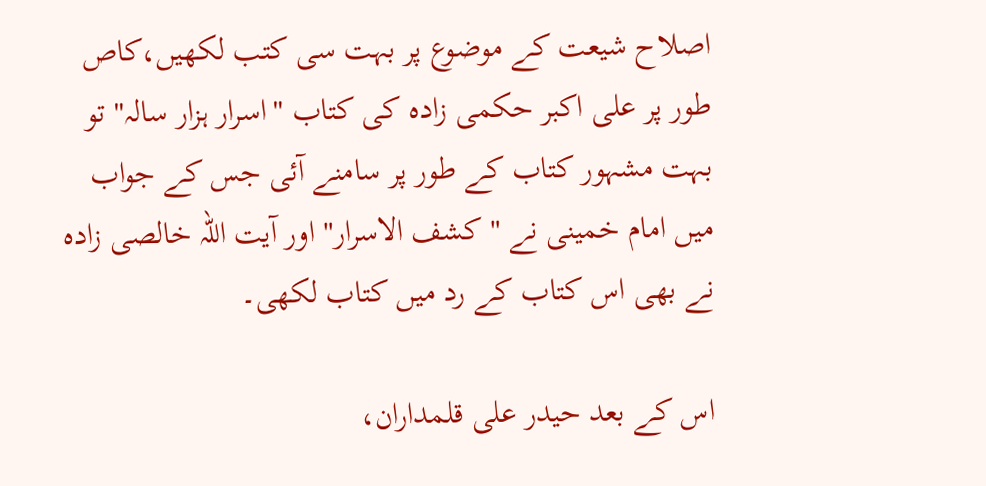اصلاح شیعت کے موضوع پر بہت سی کتب لکھیں،کاص طور پر علی اکبر حکمی زادہ کی کتاب "اسرار ہزار سالہ" تو بہت مشہور کتاب کے طور پر سامنے آئی جس کے جواب میں امام خمینی نے "کشف الاسرار" اور آیت اللہ خالصی زادہ نے بھی اس کتاب کے رد میں کتاب لکھی۔

اس کے بعد حیدر علی قلمداران،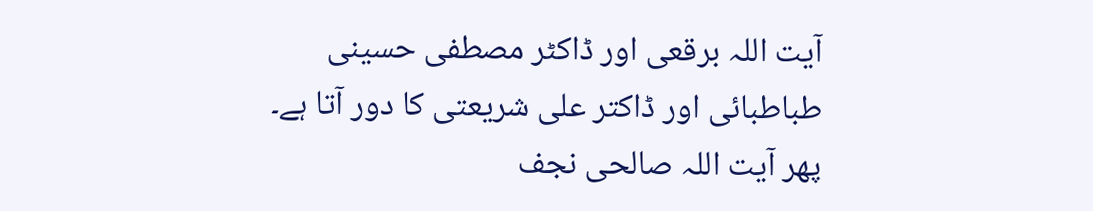آیت اللہ برقعی اور ڈاکٹر مصطفی حسینی طباطبائی اور ڈاکتر علی شریعتی کا دور آتا ہے۔ پھر آیت اللہ صالحی نجف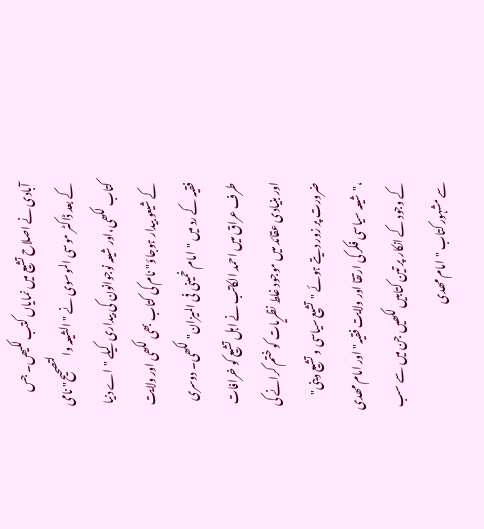آبادی نے اصلاح تشیع میں نمایاں کتب لکیھں۔ جس کے بعد ڈاکٹر موسی الموسوی نے "الشیعہ والتصحیح" نامی کتاب لکھی،اور شیعہ نوجوانون کی بیداری کیلے "اے دنیا کے شیعو بیدار ہوجاؤ" نام کی کتاب بھی لکھی اور ولایت فقیہ کے رد میں "امام خمینی فی المیزان" لکھی۔ دوسری طرف عراق میں احمد الکاتب نے اہل تشیع کو خرافات اور بنیادی عقائد میں موجود غلط نظریات کو ختم کرانے کی ضرورت پر زور دیتے ہوئے " تشیع سیاسی و تشیع دینی" ،"شیعہ سیاسی فکر کی ارتقا اور ولایت فقیہ" اور امام مھدی کے وجود کے انکار پر تین کتابیں لکھیں جن میں سے سب سے مشہور کتاب "امام مھدی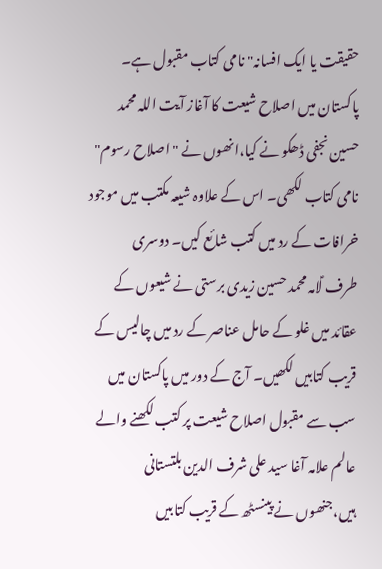حقیقت یا ایک افسانہ" نامی کتاب مقبول ہے۔ پاکستان میں اصلاح شیعت کا آغاز آیت اللہ محمد حسین نجفی ڈھکو نے کیا،انھوں نے "اصلاح رسوم" نامی کتاب لکھی۔ اس کے علاوہ شیعہ مکتب میں موجود خرافات کے رد میں کتب شائع کیں۔ دوسری طرف ؑلامہ محمد حسین زیدی برستی نے شیعوں کے عقائد میں غلو کے حامل عناصر کے رد میں چالیس کے قریب کتابیں لکھیں۔ آج کے دور میں پاکستان میں سب سے مقبول اصلاح شیعت پر کتب لکھنے والے عالم علامہ آغا سید علی شرف الدین بلتستانی ہیں،جنھوں نے پینسٹھ کے قریب کتابیں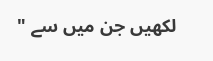لکھیں جن میں سے "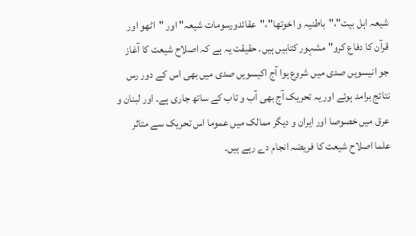شیعہ اہل بیت"،"باطنیہ و اخوتھا"،"عقائدورسومات شیعہ" اور "اٹھو اور قرآن کا دفاع کرو" مشہور کتابیں ہیں۔ حقیقت یہ ہے کہ اصلاح شیعت کا آغاز جو انیسویں صدی میں شروع ہوا آج اکیسویں صدی میں بھی اس کے دور رس نتائج برامد ہوئے اور یہ تحریک آج بھی آب و تاب کے ساتھ جاری ہے۔ اور لبنان و عرق میں خصوصا اور ایران و دیگر ممالک میں عموما اس تحریک سے متاثر علما اصلاح شیعت کا فریضہ انجام دے رہے ہیں۔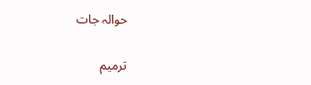حوالہ جات

ترمیم